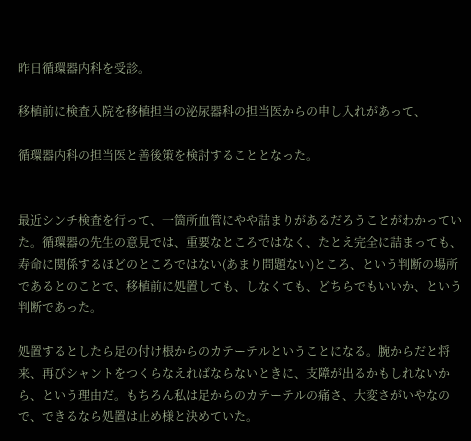昨日循環器内科を受診。

移植前に検査入院を移植担当の泌尿器科の担当医からの申し入れがあって、

循環器内科の担当医と善後策を検討することとなった。


最近シンチ検査を行って、一箇所血管にやや詰まりがあるだろうことがわかっていた。循環器の先生の意見では、重要なところではなく、たとえ完全に詰まっても、寿命に関係するほどのところではない(あまり問題ない)ところ、という判断の場所であるとのことで、移植前に処置しても、しなくても、どちらでもいいか、という判断であった。

処置するとしたら足の付け根からのカテーテルということになる。腕からだと将来、再びシャントをつくらなえればならないときに、支障が出るかもしれないから、という理由だ。もちろん私は足からのカテーテルの痛さ、大変さがいやなので、できるなら処置は止め様と決めていた。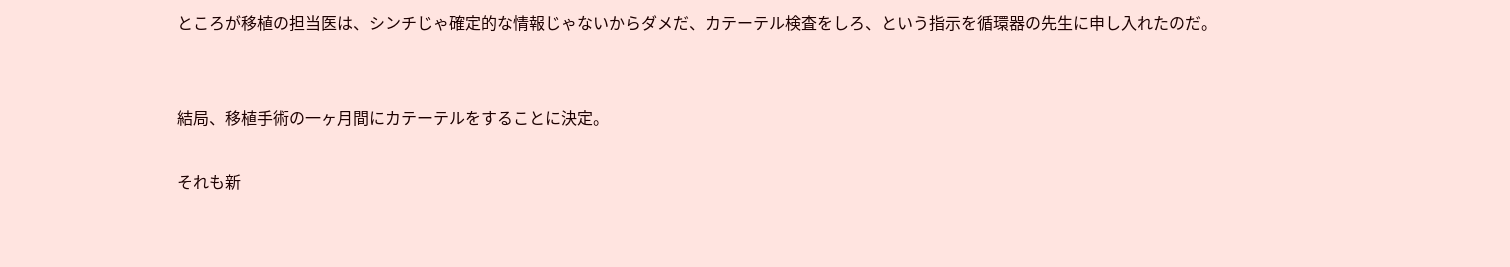ところが移植の担当医は、シンチじゃ確定的な情報じゃないからダメだ、カテーテル検査をしろ、という指示を循環器の先生に申し入れたのだ。


結局、移植手術の一ヶ月間にカテーテルをすることに決定。

それも新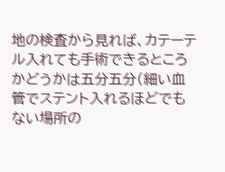地の検査から見れば、カテーテル入れても手術できるところかどうかは五分五分(細い血管でステント入れるほどでもない場所の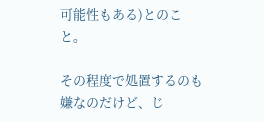可能性もある)とのこと。

その程度で処置するのも嫌なのだけど、じ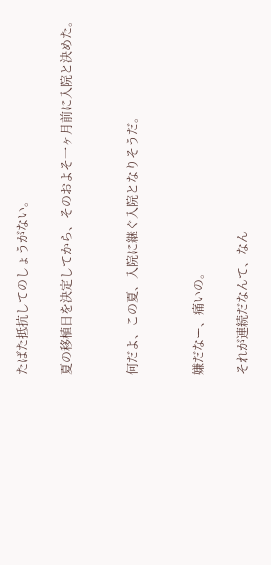たばた抵抗してのしょうがない。

夏の移植日を決定してから、そのおよそ一ヶ月前に入院と決めた。


何だよ、この夏、入院に継ぐ入院となりそうだ。


嫌だなー、痛いの。

それが連続だなんて、なん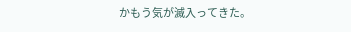かもう気が滅入ってきた。